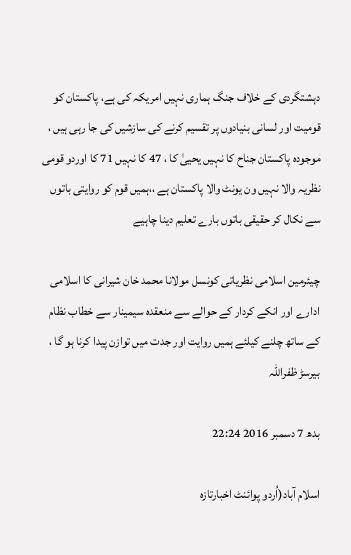دہشتگردی کے خلاف جنگ ہماری نہیں امریکہ کی ہے، پاکستان کو قومیت اور لسانی بنیادوں پر تقسیم کرنے کی سازشیں کی جا رہی ہیں ، موجودہ پاکستان جناح کا نہیں یحییٰ کا ، 47 کا نہیں 71 کا اوردو قومی نظریہ والا نہیں ون یونٹ والا پاکستان ہے ،،ہمیں قوم کو روایتی باتوں سے نکال کر حقیقی باتوں بارے تعلیم دینا چاہیے

چیئرمین اسلامی نظریاتی کونسل مولانا محمد خان شیرانی کا اسلامی ادارے اور انکے کردار کے حوالے سے منعقدہ سیمینار سے خطاب نظام کے ساتھ چلنے کیلئے ہمیں روایت اور جدت میں توازن پیدا کرنا ہو گا ، بیرسڑ ظفراللہ

بدھ 7 دسمبر 2016 22:24

اسلام آباد(اُردو پوائنٹ اخبارتازہ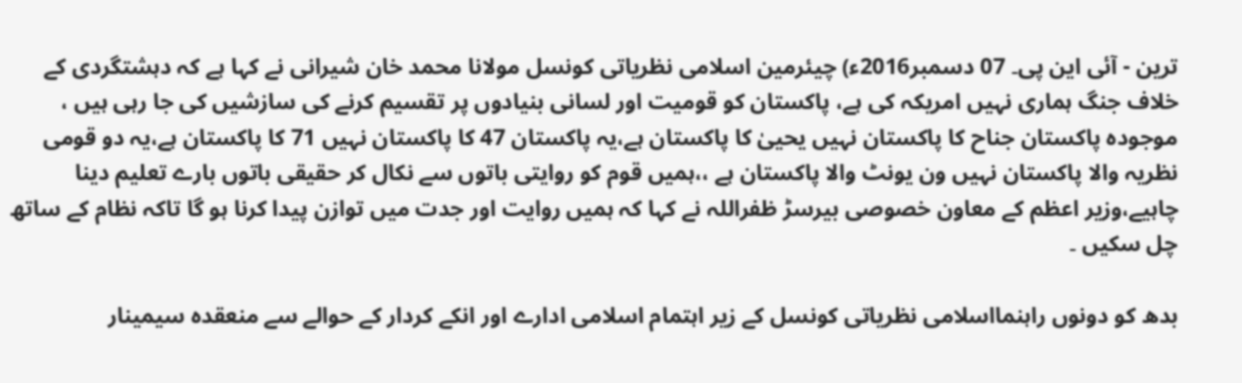ترین - آئی این پی۔ 07 دسمبر2016ء) چیئرمین اسلامی نظریاتی کونسل مولانا محمد خان شیرانی نے کہا ہے کہ دہشتگردی کے خلاف جنگ ہماری نہیں امریکہ کی ہے، پاکستان کو قومیت اور لسانی بنیادوں پر تقسیم کرنے کی سازشیں کی جا رہی ہیں ، موجودہ پاکستان جناح کا پاکستان نہیں یحییٰ کا پاکستان ہے،یہ پاکستان 47 کا پاکستان نہیں 71 کا پاکستان ہے،یہ دو قومی نظریہ والا پاکستان نہیں ون یونٹ والا پاکستان ہے ،،ہمیں قوم کو روایتی باتوں سے نکال کر حقیقی باتوں بارے تعلیم دینا چاہیے،وزیر اعظم کے معاون خصوصی بیرسڑ ظفراللہ نے کہا کہ ہمیں روایت اور جدت میں توازن پیدا کرنا ہو گا تاکہ نظام کے ساتھ چل سکیں ۔

بدھ کو دونوں راہنمااسلامی نظریاتی کونسل کے زیر اہتمام اسلامی ادارے اور انکے کردار کے حوالے سے منعقدہ سیمینار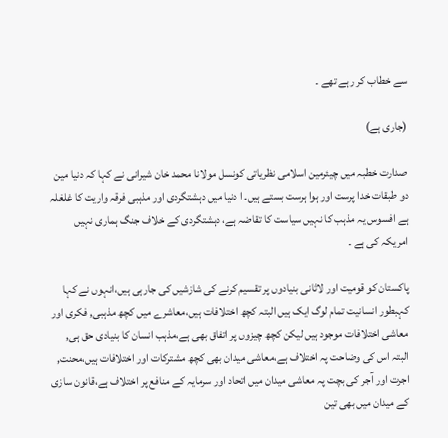سے خطاب کر رہے تھے ۔

(جاری ہے)

صدارت خطبہ میں چیئرمین اسلامی نظریاتی کونسل مولانا محمد خان شیرانی نے کہا کہ دنیا مین دو طبقات خدا پرست اور ہوا ہرست بستے ہیں۔ ا دنیا میں دہشتگردی اور مذہبی فرقہ واریت کا غلغلہ ہے افسوس یہ مذہب کا نہیں سیاست کا تقاضہ ہے، دہشتگردی کے خلاف جنگ ہماری نہیں امریکہ کی ہے ۔

پاکستان کو قومیت اور لاثانی بنیادوں پر تقسیم کرنے کی شازشیں کی جارہی ہیں،انہوں نے کہا کہبطور انسانیت تمام لوگ ایک ہیں البتہ کچھ اختلافات ہیں،معاشرے میں کچھ مذہبی, فکری اور معاشی اختلافات موجود ہیں لیکن کچھ چیزوں پر اتفاق بھی ہے،مذہب انسان کا بنیادی حق ہی, البتہ اس کی وضاحت پہ اختلاف ہے،معاشی میدان بھی کچھ مشترکات اور اختلافات ہیں،محنت, اجرت اور آجر کی بچت پہ معاشی میدان میں اتحاد اور سرمایہ کے منافع پر اختلاف ہے،قانون سازی کے میدان میں بھی تین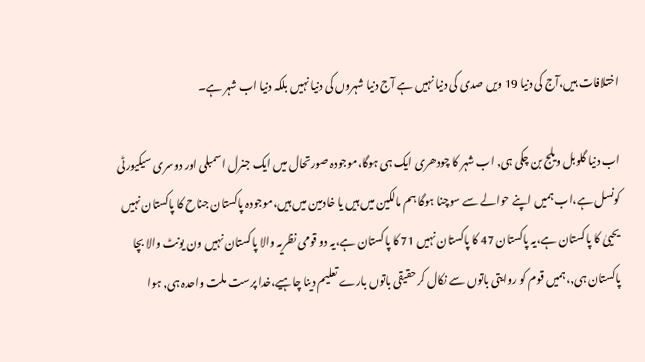اختلافات ہیں،آج کی دنیا 19 ویں صدی کی دنیا نہیں ہے آج دنیا شہروں کی دنیا نہیں بلکہ دنیا اب شہر ہے۔

اب دنیا گلوبل ویلج بن چکی ہی, اب شہر کا چودھری ایک ہی ہوگا،موجودہ صورتحال میں ایک جنرل اسمبلی اور دوسری سیکیورٹی کونسل ہے،اب ہمیں اپنے حوالے سے سوچنا ہوگا ہم مالکین میں ہیں یا خادمین میں ہیں،موجودہ پاکستان جناح کا پاکستان نہیں یحییٰ کا پاکستان ہے،یہ پاکستان 47 کا پاکستان نہیں 71 کا پاکستان ہے،یہ دو قومی نظریہ والا پاکستان نہیں ون یونٹ والا بچا پاکستان ہی,،ہمیں قوم کو روایتی باتوں سے نکال کر حقیقی باتوں بارے تعلیم دینا چاہیے،خدا پرست ملت واحدہ ہی, ہوا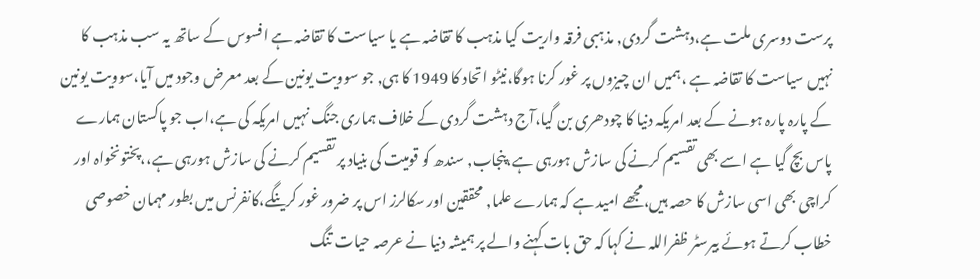پرست دوسری ملت ہے،دہشت گردی, مذہبی فرقہ واریت کیا مذہب کا تقاضہ ہے یا سیاست کا تقاضہ ہے افسوس کے ساتھ یہ سب مذہب کا نہیں سیاست کا تقاضہ ہے ،ہمیں ان چیزوں پر غور کرنا ہوگا،نیٹو اتحاد کا 1949 کا ہی, جو سوویت یونین کے بعد معرض وجود میں آیا،سوویت یونین کے پارہ پارہ ہونے کے بعد امریکہ دنیا کا چودھری بن گیا،آج دہشت گردی کے خلاف ہماری جنگ نہیں امریکہ کی ہے،اب جو پاکستان ہمارے پاس بچ گیا ہے اسے بھی تقسیم کرنے کی سازش ہورہی ہے،پنجاب, سندھ کو قومیت کی بنیاد پر تقسیم کرنے کی سازش ہورہی ہے،،پختونخواہ اور کراچی بھی اسی سازش کا حصہ ہیں،مجھے امید ہے کہ ہمارے علما, محققین اور سکالرز اس پر ضرور غور کرینگے،کانفرنس میں بطور مہمان خصوصی خطاب کرتے ہوئے بیرسٹر ظفراللہ نے کہا کہ حق بات کہنے والے پر ہمیشہ دنیا نے عرصہ حیات تنگ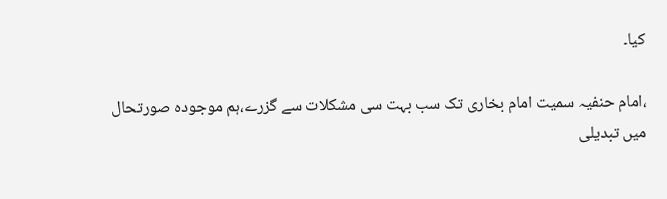کیا۔

،امام حنفیہ سمیت امام بخاری تک سب بہت سی مشکلات سے گزرے،ہم موجودہ صورتحال میں تبدیلی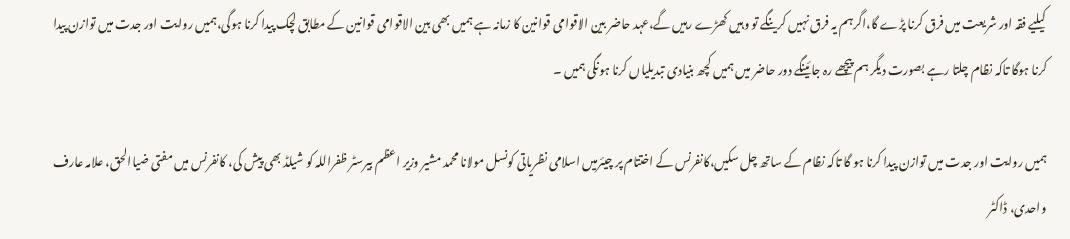کیلیے فقہ اور شریعت میں فرق کرنا پڑے گا،اگرہم یہ فرق نہیں کرینگے تو وہیں کھڑے رہیں گے،عہد حاضر بین الاقوامی قوانین کا زمانہ ہے ہمیں بھی بین الاقوامی قوانین کے مطابق لچک پیدا کرنا ہوگی،ہمیں روایت اور جدت میں توازن پیدا کرنا ہوگا تاکہ نظام چلتا رہے بصورت دیگر ہم پیچھے رہ جائینگے دور حاضر میں ہمیں کچھ بنیادی تبدیلیاں کرنا ہونگی ہمیں ۔

ہمیں روایت اور جدت میں توازن پیدا کرنا ہو گا تاکہ نظام کے ساتھ چل سکیں،کانفرنس کے اختتام پر چیئرمیں اسلامی نظریاتی کونسل مولانا محمد مشیر وزیر اعظم بیرسٹر ظفراللہ کو شیلڈ بھی پیش کی، کانفرنس میں مفتی ضیاالحق، علامہ عارف واحدی، ڈاکٹر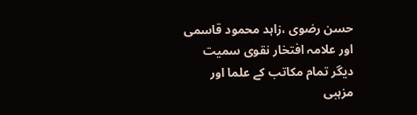حسن رضوی ،زاہد محمود قاسمی اور علامہ افتخار نقوی سمیت دیگر تمام مکاتب کے علما اور مزہبی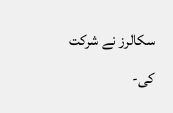سکالرز نے شرکت کی-